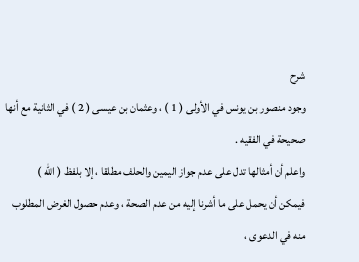شرح
وجود منصور بن يونس في الأولى ( 1 ) ، وعثمان بن عيسى ( 2 ) في الثانية مع أنها
صحيحة في الفقيه .
واعلم أن أمثالها تدل على عدم جواز اليمين والحلف مطلقا ، إلا بلفظ ( الله )
فيمكن أن يحمل على ما أشرنا إليه من عدم الصحة ، وعدم حصول الغرض المطلوب
منه في الدعوى ،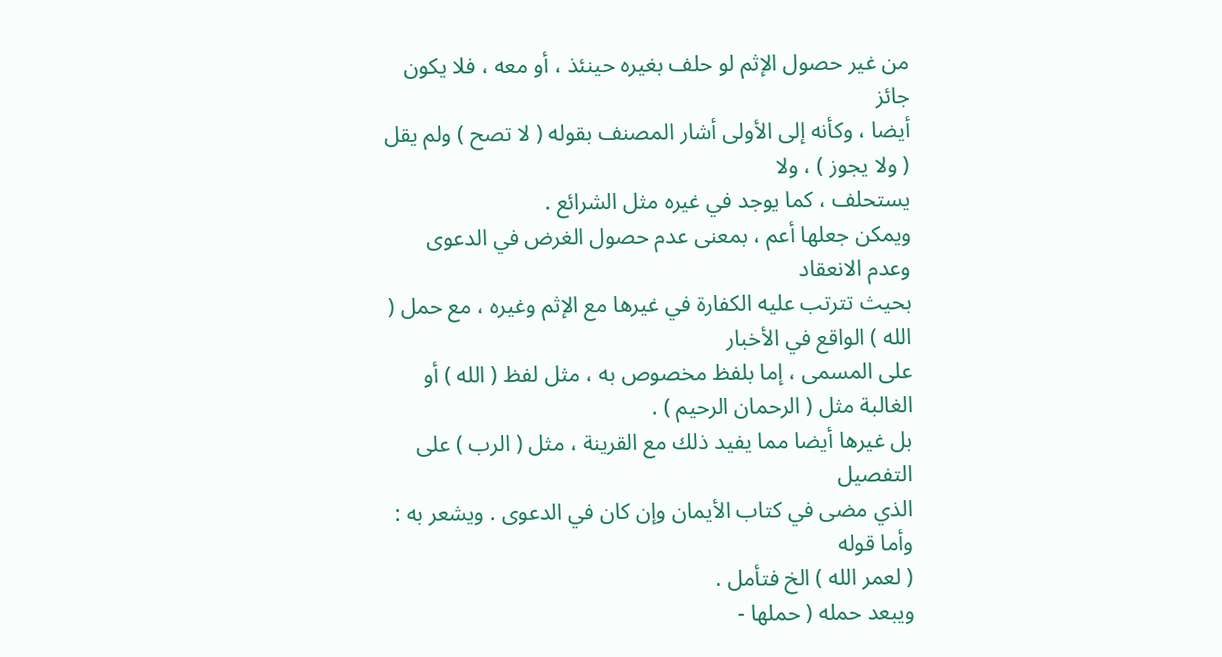من غير حصول الإثم لو حلف بغيره حينئذ ، أو معه ، فلا يكون جائز
أيضا ، وكأنه إلى الأولى أشار المصنف بقوله ( لا تصح ) ولم يقل ( ولا يجوز ) ، ولا
يستحلف ، كما يوجد في غيره مثل الشرائع .
ويمكن جعلها أعم ، بمعنى عدم حصول الغرض في الدعوى وعدم الانعقاد
بحيث تترتب عليه الكفارة في غيرها مع الإثم وغيره ، مع حمل ( الله ) الواقع في الأخبار
على المسمى ، إما بلفظ مخصوص به ، مثل لفظ ( الله ) أو الغالبة مثل ( الرحمان الرحيم ) .
بل غيرها أيضا مما يفيد ذلك مع القرينة ، مثل ( الرب ) على التفصيل
الذي مضى في كتاب الأيمان وإن كان في الدعوى . ويشعر به : وأما قوله
( لعمر الله ) الخ فتأمل .
ويبعد حمله ( حملها -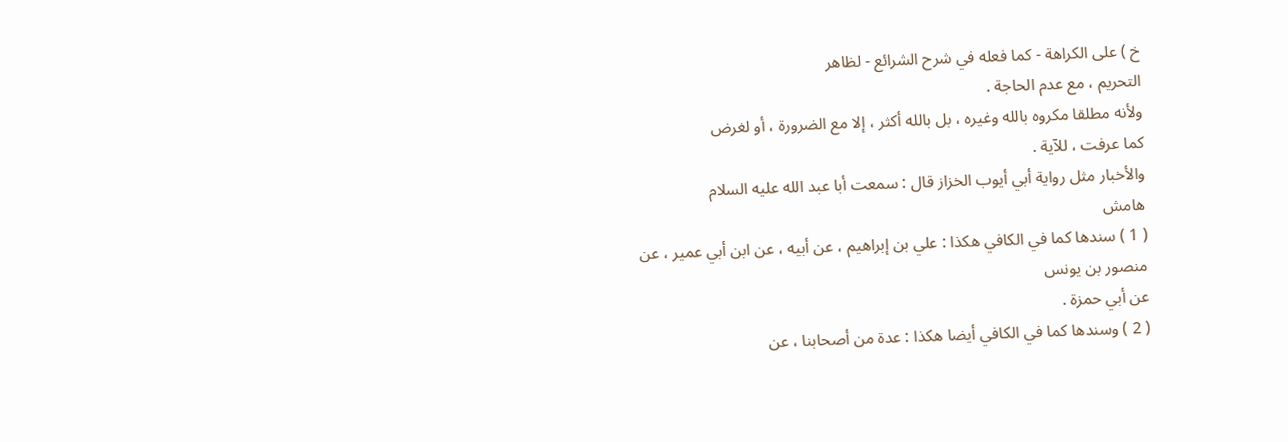خ ) على الكراهة - كما فعله في شرح الشرائع - لظاهر
التحريم ، مع عدم الحاجة .
ولأنه مطلقا مكروه بالله وغيره ، بل بالله أكثر ، إلا مع الضرورة ، أو لغرض
كما عرفت ، للآية .
والأخبار مثل رواية أبي أيوب الخزاز قال : سمعت أبا عبد الله عليه السلام
هامش
( 1 ) سندها كما في الكافي هكذا : علي بن إبراهيم ، عن أبيه ، عن ابن أبي عمير ، عن منصور بن يونس
عن أبي حمزة .
( 2 ) وسندها كما في الكافي أيضا هكذا : عدة من أصحابنا ، عن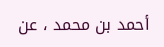أحمد بن محمد ، عن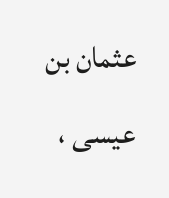عثمان بن عيسى ،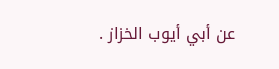عن أبي أيوب الخزاز .